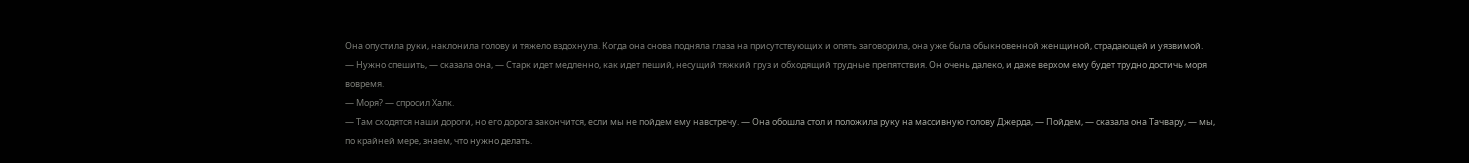Она опустила руки, наклонила голову и тяжело вздохнула. Когда она снова подняла глаза на присутствующих и опять заговорила, она уже была обыкновенной женщиной, страдающей и уязвимой.
— Нужно спешить, — сказала она, — Старк идет медленно, как идет пеший, несущий тяжкий груз и обходящий трудные препятствия. Он очень далеко, и даже верхом ему будет трудно достичь моря вовремя.
— Моря? — спросил Халк.
— Там сходятся наши дороги, но его дорога закончится, если мы не пойдем ему навстречу. — Она обошла стол и положила руку на массивную голову Джерда, — Пойдем, — сказала она Тачвару, — мы, по крайней мере, знаем, что нужно делать.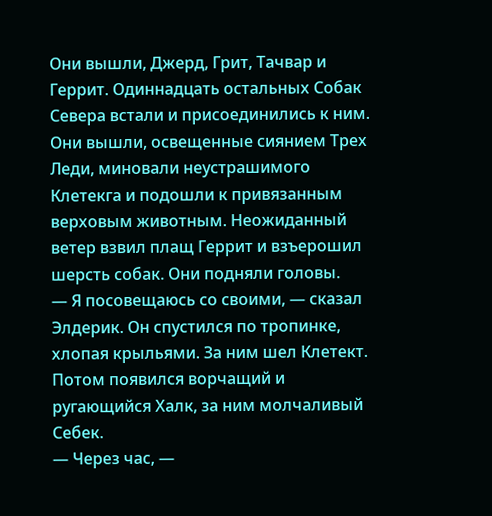Они вышли, Джерд, Грит, Тачвар и Геррит. Одиннадцать остальных Собак Севера встали и присоединились к ним. Они вышли, освещенные сиянием Трех Леди, миновали неустрашимого Клетекга и подошли к привязанным верховым животным. Неожиданный ветер взвил плащ Геррит и взъерошил шерсть собак. Они подняли головы.
— Я посовещаюсь со своими, — сказал Элдерик. Он спустился по тропинке, хлопая крыльями. За ним шел Клетект. Потом появился ворчащий и ругающийся Халк, за ним молчаливый Себек.
— Через час, —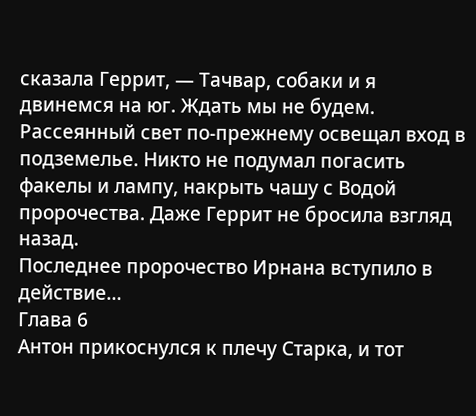сказала Геррит, — Тачвар, собаки и я двинемся на юг. Ждать мы не будем.
Рассеянный свет по-прежнему освещал вход в подземелье. Никто не подумал погасить факелы и лампу, накрыть чашу с Водой пророчества. Даже Геррит не бросила взгляд назад.
Последнее пророчество Ирнана вступило в действие…
Глава 6
Антон прикоснулся к плечу Старка, и тот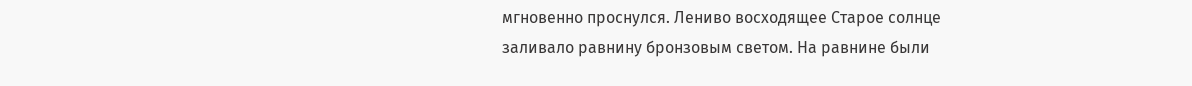мгновенно проснулся. Лениво восходящее Старое солнце заливало равнину бронзовым светом. На равнине были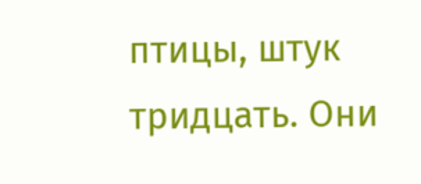птицы, штук тридцать. Они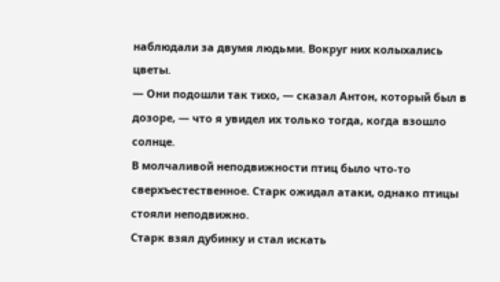наблюдали за двумя людьми. Вокруг них колыхались цветы.
— Они подошли так тихо, — сказал Антон, который был в дозоре, — что я увидел их только тогда, когда взошло солнце.
В молчаливой неподвижности птиц было что-то сверхъестественное. Старк ожидал атаки, однако птицы стояли неподвижно.
Старк взял дубинку и стал искать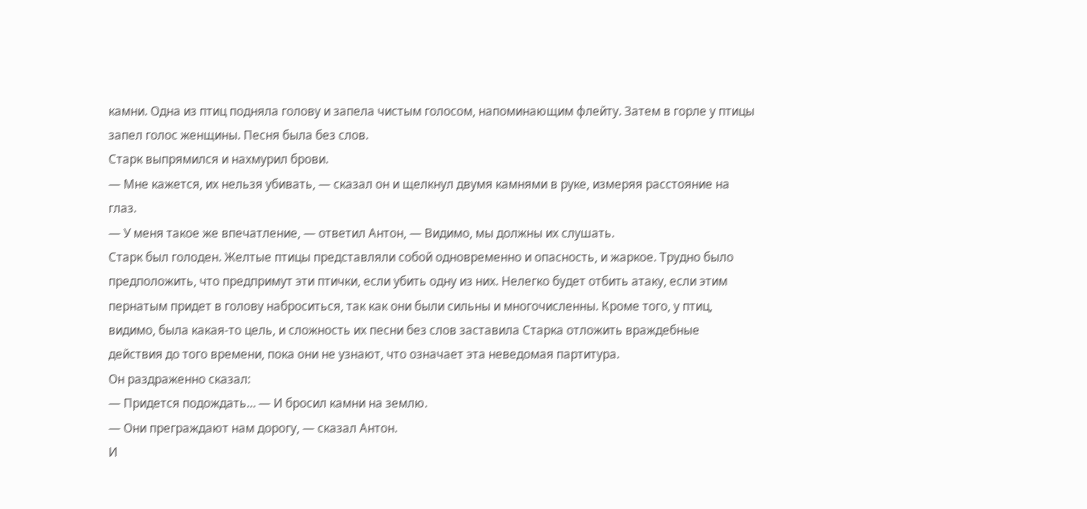камни. Одна из птиц подняла голову и запела чистым голосом, напоминающим флейту. Затем в горле у птицы запел голос женщины. Песня была без слов.
Старк выпрямился и нахмурил брови.
— Мне кажется, их нельзя убивать, — сказал он и щелкнул двумя камнями в руке, измеряя расстояние на глаз.
— У меня такое же впечатление, — ответил Антон, — Видимо, мы должны их слушать.
Старк был голоден. Желтые птицы представляли собой одновременно и опасность, и жаркое. Трудно было предположить, что предпримут эти птички, если убить одну из них. Нелегко будет отбить атаку, если этим пернатым придет в голову наброситься, так как они были сильны и многочисленны. Кроме того, у птиц, видимо, была какая-то цель, и сложность их песни без слов заставила Старка отложить враждебные действия до того времени, пока они не узнают, что означает эта неведомая партитура.
Он раздраженно сказал:
— Придется подождать… — И бросил камни на землю.
— Они преграждают нам дорогу, — сказал Антон.
И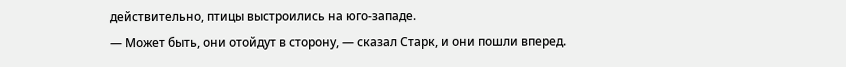действительно, птицы выстроились на юго-западе.
— Может быть, они отойдут в сторону, — сказал Старк, и они пошли вперед.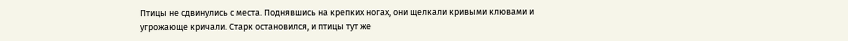Птицы не сдвинулись с места. Поднявшись на крепких ногах, они щелкали кривыми клювами и угрожающе кричали. Старк остановился, и птицы тут же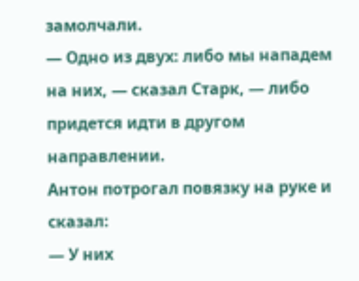замолчали.
— Одно из двух: либо мы нападем на них, — сказал Старк, — либо придется идти в другом направлении.
Антон потрогал повязку на руке и сказал:
— У них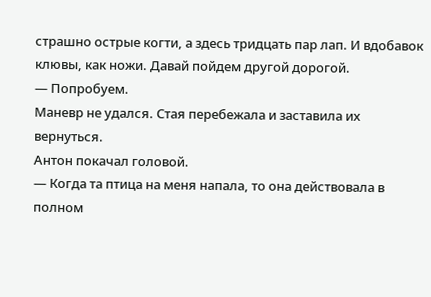страшно острые когти, а здесь тридцать пар лап. И вдобавок клювы, как ножи. Давай пойдем другой дорогой.
— Попробуем.
Маневр не удался. Стая перебежала и заставила их вернуться.
Антон покачал головой.
— Когда та птица на меня напала, то она действовала в полном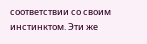соответствии со своим инстинктом. Эти же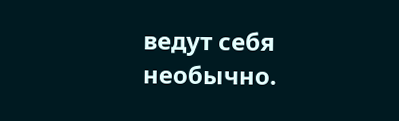ведут себя необычно.